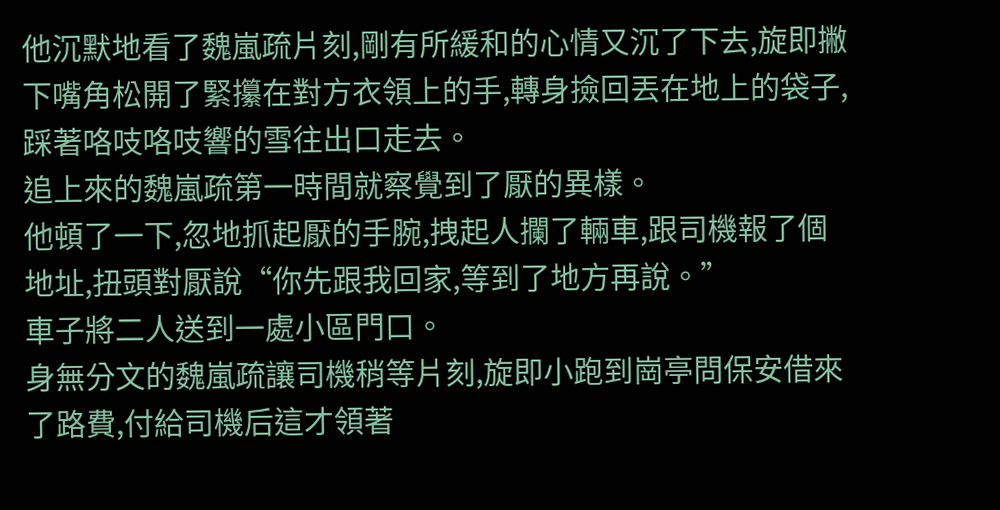他沉默地看了魏嵐疏片刻,剛有所緩和的心情又沉了下去,旋即撇下嘴角松開了緊攥在對方衣領上的手,轉身撿回丟在地上的袋子,踩著咯吱咯吱響的雪往出口走去。
追上來的魏嵐疏第一時間就察覺到了厭的異樣。
他頓了一下,忽地抓起厭的手腕,拽起人攔了輛車,跟司機報了個地址,扭頭對厭說“你先跟我回家,等到了地方再說。”
車子將二人送到一處小區門口。
身無分文的魏嵐疏讓司機稍等片刻,旋即小跑到崗亭問保安借來了路費,付給司機后這才領著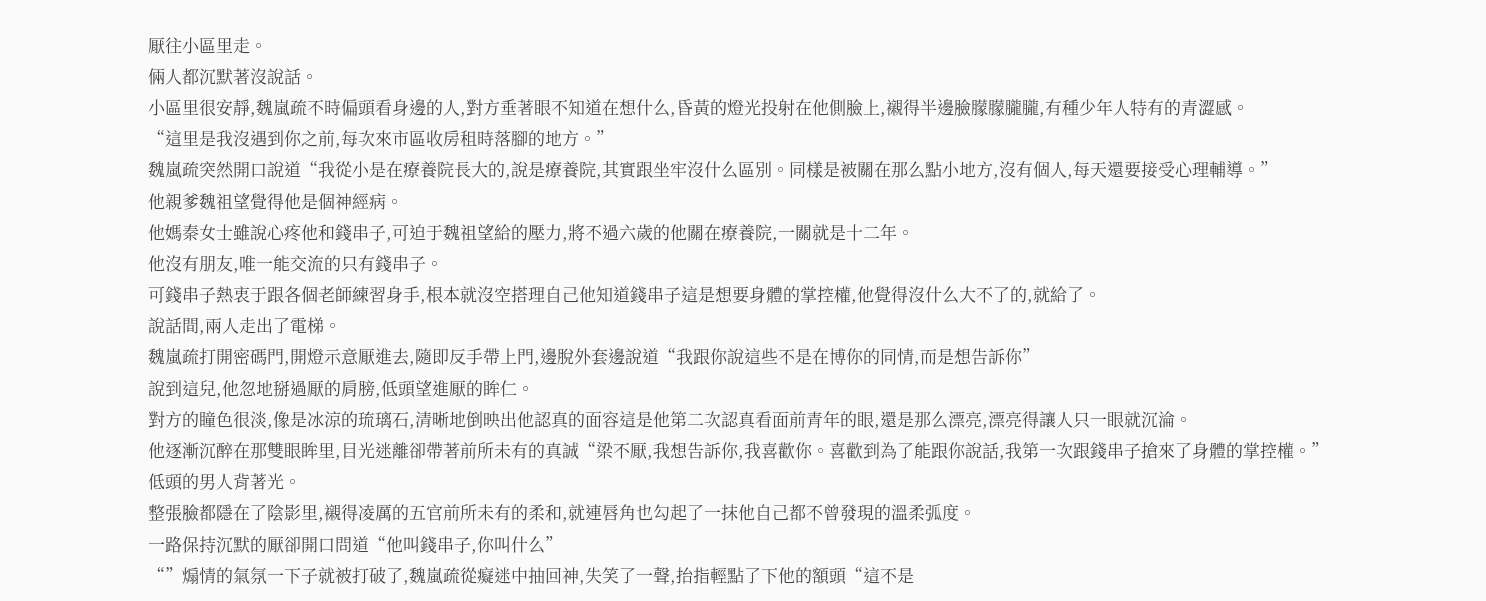厭往小區里走。
倆人都沉默著沒說話。
小區里很安靜,魏嵐疏不時偏頭看身邊的人,對方垂著眼不知道在想什么,昏黃的燈光投射在他側臉上,襯得半邊臉朦朦朧朧,有種少年人特有的青澀感。
“這里是我沒遇到你之前,每次來市區收房租時落腳的地方。”
魏嵐疏突然開口說道“我從小是在療養院長大的,說是療養院,其實跟坐牢沒什么區別。同樣是被關在那么點小地方,沒有個人,每天還要接受心理輔導。”
他親爹魏祖望覺得他是個神經病。
他媽秦女士雖說心疼他和錢串子,可迫于魏祖望給的壓力,將不過六歲的他關在療養院,一關就是十二年。
他沒有朋友,唯一能交流的只有錢串子。
可錢串子熱衷于跟各個老師練習身手,根本就沒空搭理自己他知道錢串子這是想要身體的掌控權,他覺得沒什么大不了的,就給了。
說話間,兩人走出了電梯。
魏嵐疏打開密碼門,開燈示意厭進去,隨即反手帶上門,邊脫外套邊說道“我跟你說這些不是在博你的同情,而是想告訴你”
說到這兒,他忽地掰過厭的肩膀,低頭望進厭的眸仁。
對方的瞳色很淡,像是冰涼的琉璃石,清晰地倒映出他認真的面容這是他第二次認真看面前青年的眼,還是那么漂亮,漂亮得讓人只一眼就沉淪。
他逐漸沉醉在那雙眼眸里,目光迷離卻帶著前所未有的真誠“梁不厭,我想告訴你,我喜歡你。喜歡到為了能跟你說話,我第一次跟錢串子搶來了身體的掌控權。”
低頭的男人背著光。
整張臉都隱在了陰影里,襯得凌厲的五官前所未有的柔和,就連唇角也勾起了一抹他自己都不曾發現的溫柔弧度。
一路保持沉默的厭卻開口問道“他叫錢串子,你叫什么”
“”煽情的氣氛一下子就被打破了,魏嵐疏從癡迷中抽回神,失笑了一聲,抬指輕點了下他的額頭“這不是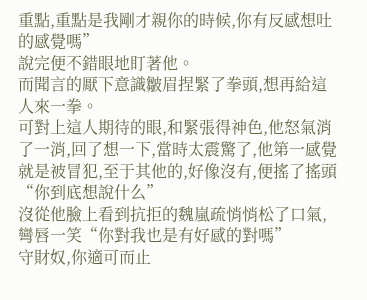重點,重點是我剛才親你的時候,你有反感想吐的感覺嗎”
說完便不錯眼地盯著他。
而聞言的厭下意識皺眉捏緊了拳頭,想再給這人來一拳。
可對上這人期待的眼,和緊張得神色,他怒氣消了一消,回了想一下,當時太震驚了,他第一感覺就是被冒犯,至于其他的,好像沒有,便搖了搖頭“你到底想說什么”
沒從他臉上看到抗拒的魏嵐疏悄悄松了口氣,彎唇一笑“你對我也是有好感的對嗎”
守財奴,你適可而止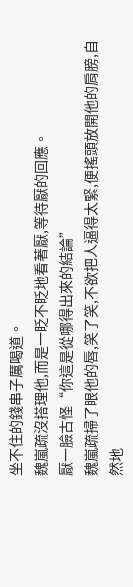坐不住的錢串子厲喝道。
魏嵐疏沒搭理他,而是一眨不眨地看著厭,等待厭的回應。
厭一臉古怪“你這是從哪得出來的結論”
魏嵐疏掃了眼他的唇,笑了笑,不欲把人逼得太緊,便搖頭放開他的肩膀,自然地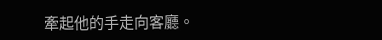牽起他的手走向客廳。